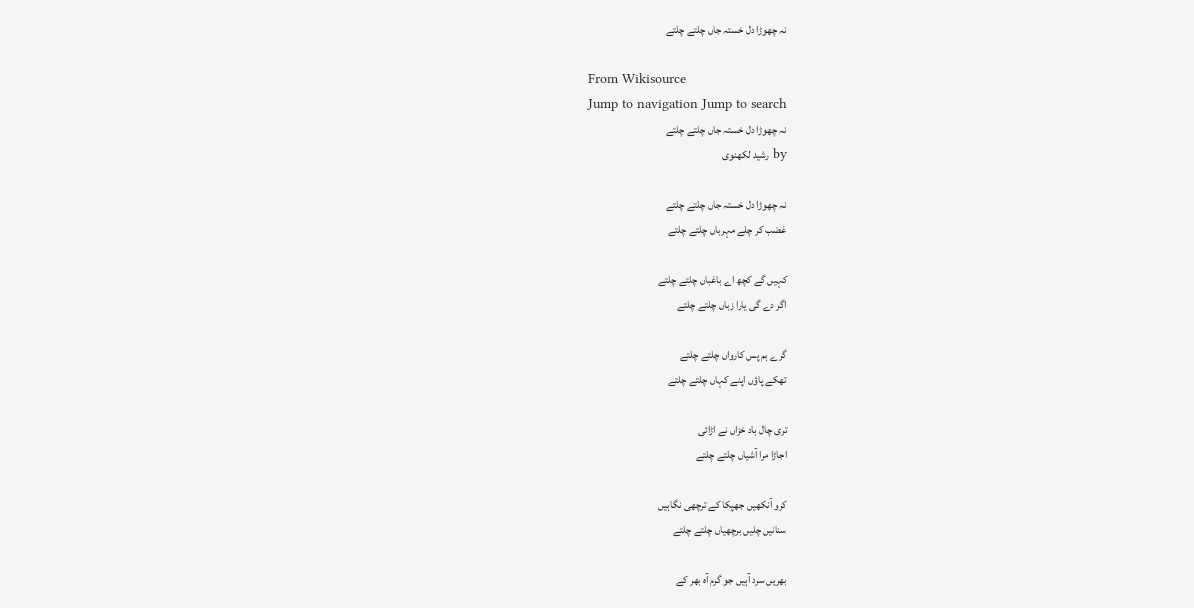نہ چھوڑا دل خستہ جاں چلتے چلتے

From Wikisource
Jump to navigation Jump to search
نہ چھوڑا دل خستہ جاں چلتے چلتے
by رشید لکھنوی

نہ چھوڑا دل خستہ جاں چلتے چلتے
غضب کر چلے مہرباں چلتے چلتے

کہیں گے کچھ اے باغباں چلتے چلتے
اگر دے گی یارا زباں چلتے چلتے

گرے ہم پس کارواں چلتے چلتے
تھکے پاؤں اپنے کہاں چلتے چلتے

تری چال باد خزاں نے اڑائی
اجاڑا مرا آشیاں چلتے چلتے

کرو آنکھیں جھپکا کے ترچھی نگاہیں
سنانیں چلیں برچھیاں چلتے چلتے

بھریں سرد آہیں جو گرم آہ بھر کے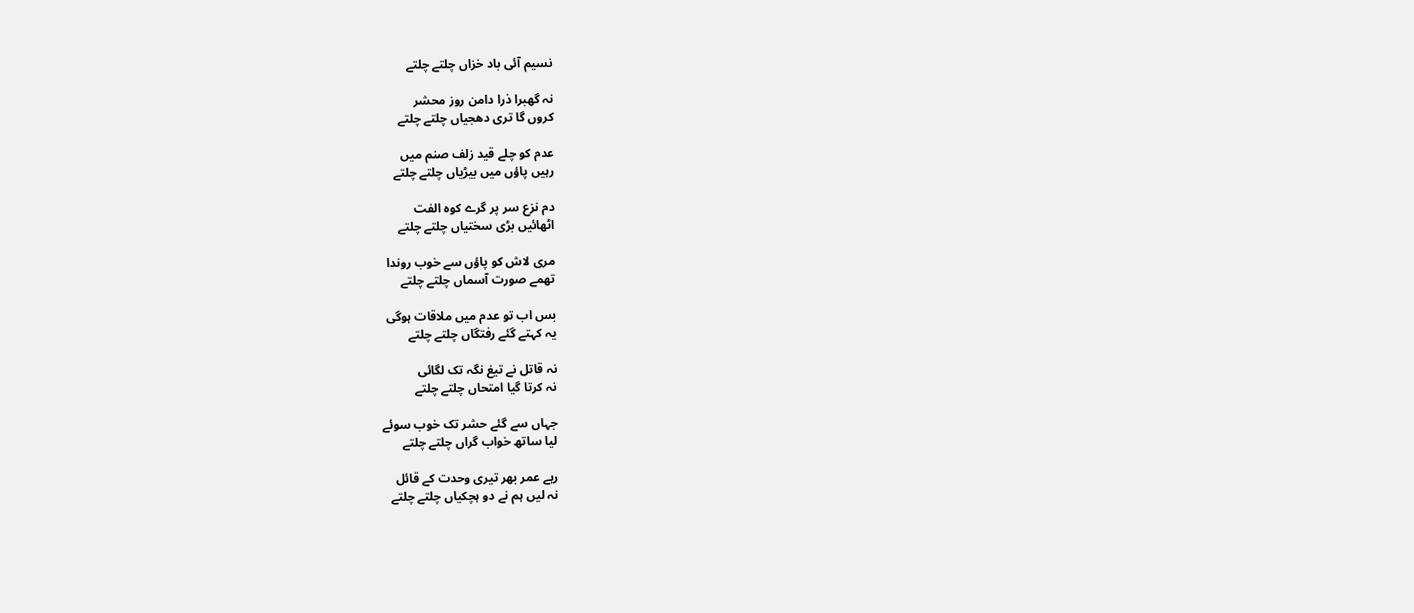نسیم آئی باد خزاں چلتے چلتے

نہ گھبرا ذرا دامن روز محشر
کروں گا تری دھجیاں چلتے چلتے

عدم کو چلے قید زلف صنم میں
رہیں پاؤں میں بیڑیاں چلتے چلتے

دم نزع سر پر گرے کوہ الفت
اٹھائیں بڑی سختیاں چلتے چلتے

مری لاش کو پاؤں سے خوب روندا
تھمے صورت آسماں چلتے چلتے

بس اب تو عدم میں ملاقات ہوگی
یہ کہتے گئے رفتگاں چلتے چلتے

نہ قاتل نے تیغ نگہ تک لگائی
نہ کرتا گیا امتحاں چلتے چلتے

جہاں سے گئے حشر تک خوب سوئے
لیا ساتھ خواب گراں چلتے چلتے

رہے عمر بھر تیری وحدت کے قائل
نہ لیں ہم نے دو ہچکیاں چلتے چلتے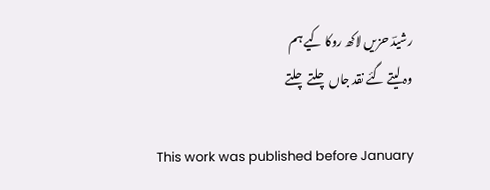رشیدؔ حزیں لاکھ روکا کیے ہم
وہ لیتے گئے نقد جاں چلتے چلتے

This work was published before January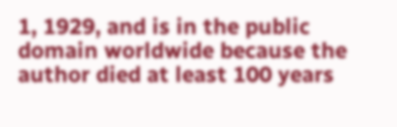1, 1929, and is in the public domain worldwide because the author died at least 100 years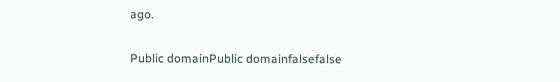ago.

Public domainPublic domainfalsefalse